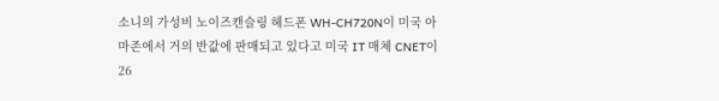소니의 가성비 노이즈캔슬링 헤드폰 WH-CH720N이 미국 아마존에서 거의 반값에 판매되고 있다고 미국 IT 매체 CNET이 26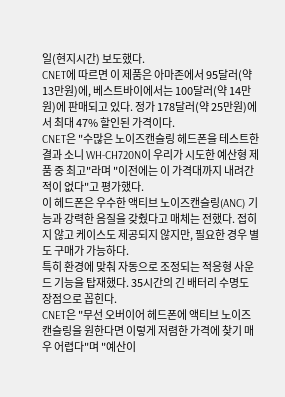일(현지시간) 보도했다.
CNET에 따르면 이 제품은 아마존에서 95달러(약 13만원)에, 베스트바이에서는 100달러(약 14만원)에 판매되고 있다. 정가 178달러(약 25만원)에서 최대 47% 할인된 가격이다.
CNET은 "수많은 노이즈캔슬링 헤드폰을 테스트한 결과 소니 WH-CH720N이 우리가 시도한 예산형 제품 중 최고"라며 "이전에는 이 가격대까지 내려간 적이 없다"고 평가했다.
이 헤드폰은 우수한 액티브 노이즈캔슬링(ANC) 기능과 강력한 음질을 갖췄다고 매체는 전했다. 접히지 않고 케이스도 제공되지 않지만, 필요한 경우 별도 구매가 가능하다.
특히 환경에 맞춰 자동으로 조정되는 적응형 사운드 기능을 탑재했다. 35시간의 긴 배터리 수명도 장점으로 꼽힌다.
CNET은 "무선 오버이어 헤드폰에 액티브 노이즈캔슬링을 원한다면 이렇게 저렴한 가격에 찾기 매우 어렵다"며 "예산이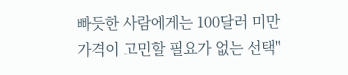빠듯한 사람에게는 100달러 미만 가격이 고민할 필요가 없는 선택"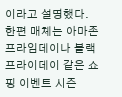이라고 설명했다.
한편 매체는 아마존 프라임데이나 블랙프라이데이 같은 쇼핑 이벤트 시즌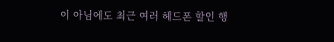이 아님에도 최근 여러 헤드폰 할인 행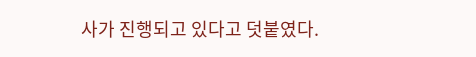사가 진행되고 있다고 덧붙였다.